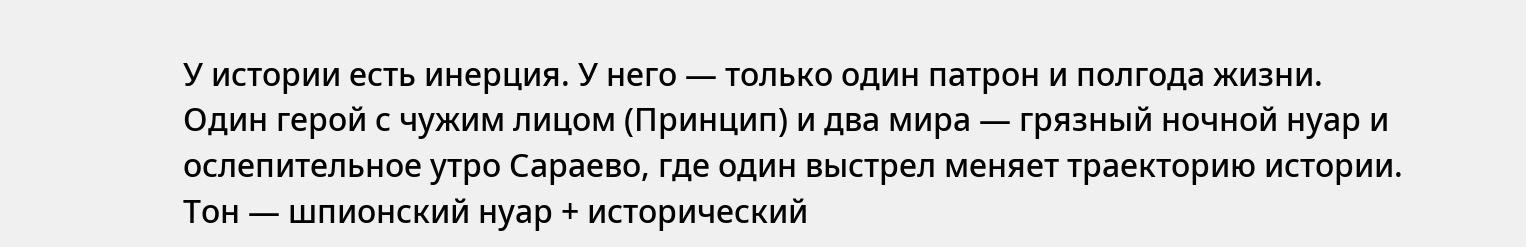У истории есть инерция. У него — только один патрон и полгода жизни.
Один герой с чужим лицом (Принцип) и два мира — грязный ночной нуар и ослепительное утро Сараево, где один выстрел меняет траекторию истории. Тон — шпионский нуар + исторический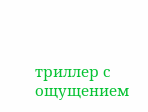триллер с ощущением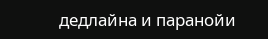дедлайна и паранойи